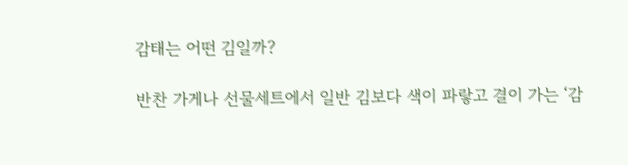감태는 어떤 김일까?

반찬 가게나 선물세트에서 일반 김보다 색이 파랗고 결이 가는 ‘감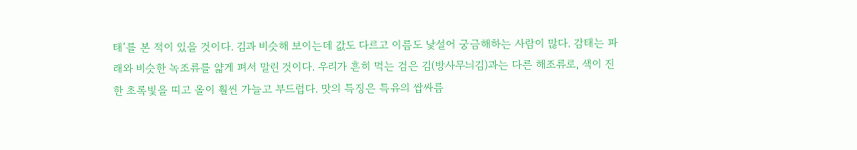태’를 본 적이 있을 것이다. 김과 비슷해 보이는데 값도 다르고 이름도 낯설어 궁금해하는 사람이 많다. 감태는 파래와 비슷한 녹조류를 얇게 펴서 말린 것이다. 우리가 흔히 먹는 검은 김(방사무늬김)과는 다른 해조류로, 색이 진한 초록빛을 띠고 올이 훨씬 가늘고 부드럽다. 맛의 특징은 특유의 쌉싸름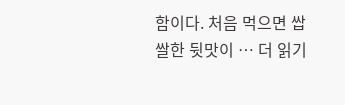함이다. 처음 먹으면 쌉쌀한 뒷맛이 … 더 읽기